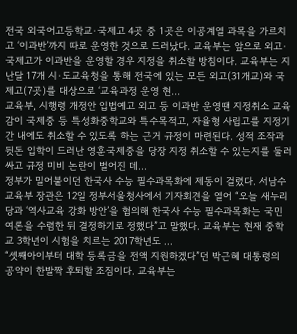전국 외국어고등학교·국제고 4곳 중 1곳은 이공계열 과목을 가르치고 ‘이과반’까지 따로 운영한 것으로 드러났다. 교육부는 앞으로 외고·국제고가 이과반을 운영할 경우 지정을 취소할 방침이다. 교육부는 지난달 17개 시·도교육청을 통해 전국에 있는 모든 외고(31개교)와 국제고(7곳)를 대상으로 ‘교육과정 운영 현...
교육부, 시행령 개정안 입법예고 외고 등 이과반 운영땐 지정취소 교육감이 국제중 등 특성화중학교와 특수목적고, 자율형 사립고를 지정기간 내에도 취소할 수 있도록 하는 근거 규정이 마련된다. 성적 조작과 뒷돈 입학이 드러난 영훈국제중을 당장 지정 취소할 수 있는지를 둘러싸고 규정 미비 논란이 벌어진 데...
정부가 밀어붙이던 한국사 수능 필수과목화에 제동이 걸렸다. 서남수 교육부 장관은 12일 정부서울청사에서 기자회견을 열어 “오늘 새누리당과 ‘역사교육 강화 방안’을 협의해 한국사 수능 필수과목화는 국민 여론을 수렴한 뒤 결정하기로 정했다”고 말했다. 교육부는 현재 중학교 3학년이 시험을 치르는 2017학년도 ...
“셋째아이부터 대학 등록금을 전액 지원하겠다”던 박근혜 대통령의 공약이 한발짝 후퇴할 조짐이다. 교육부는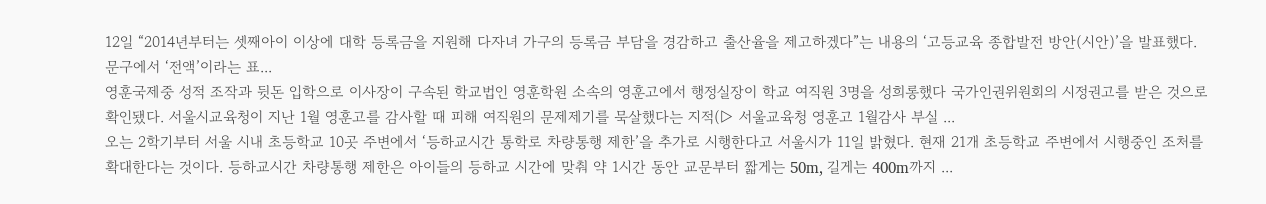12일 “2014년부터는 셋째아이 이상에 대학 등록금을 지원해 다자녀 가구의 등록금 부담을 경감하고 출산율을 제고하겠다”는 내용의 ‘고등교육 종합발전 방안(시안)’을 발표했다. 문구에서 ‘전액’이라는 표...
영훈국제중 성적 조작과 뒷돈 입학으로 이사장이 구속된 학교법인 영훈학원 소속의 영훈고에서 행정실장이 학교 여직원 3명을 성희롱했다 국가인권위원회의 시정권고를 받은 것으로 확인됐다. 서울시교육청이 지난 1월 영훈고를 감사할 때 피해 여직원의 문제제기를 묵살했다는 지적(▷ 서울교육청 영훈고 1월감사 부실 ...
오는 2학기부터 서울 시내 초등학교 10곳 주변에서 ‘등하교시간 통학로 차량통행 제한’을 추가로 시행한다고 서울시가 11일 밝혔다. 현재 21개 초등학교 주변에서 시행중인 조처를 확대한다는 것이다. 등하교시간 차량통행 제한은 아이들의 등하교 시간에 맞춰 약 1시간 동안 교문부터 짧게는 50m, 길게는 400m까지 ...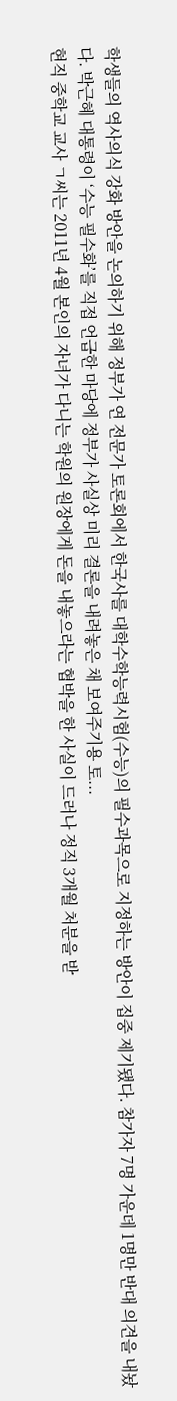학생들의 역사의식 강화 방안을 논의하기 위해 정부가 연 전문가 토론회에서 한국사를 대학수학능력시험(수능)의 필수과목으로 지정하는 방안이 집중 제기됐다. 참가자 7명 가운데 1명만 반대 의견을 내놨다. 박근혜 대통령이 ‘수능 필수화’를 직접 언급한 마당에 정부가 사실상 미리 결론을 내려놓은 채 보여주기용 토...
현직 중학교 교사 ㄱ씨는 2011년 4월 본인의 자녀가 다니는 학원의 원장에게 돈을 내놓으라는 협박을 한 사실이 드러나 정직 3개월 처분을 받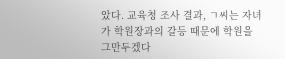았다. 교육청 조사 결과, ㄱ씨는 자녀가 학원장과의 갈등 때문에 학원을 그만두겠다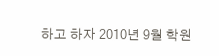하고 하자 2010년 9월 학원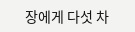장에게 다섯 차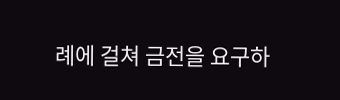례에 걸쳐 금전을 요구하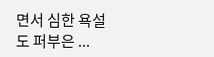면서 심한 욕설도 퍼부은 ...